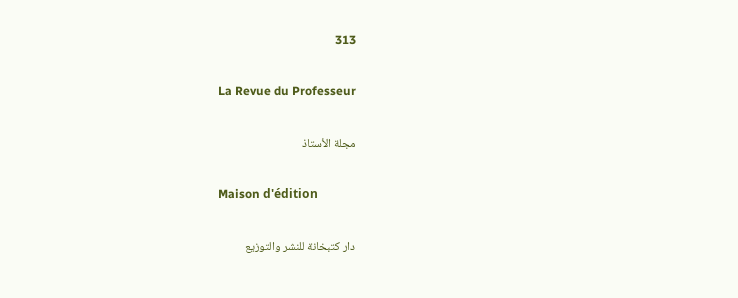313

La Revue du Professeur

مجلة الأستاذ

Maison d'édition

دار كتبخانة للنشر والتوزيع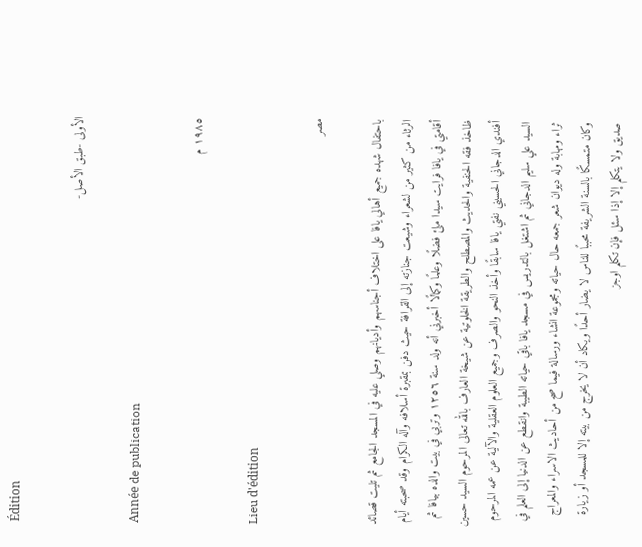Édition

الأولى -طبق الأصل-

Année de publication

١٩٨٥ م

Lieu d'édition

مصر

باحتفال شهده جميع أهالي يافا على اختلاف أجناسهم وأديانهم وصلي عليه في المسجد الجامع ثم تليت قصائد الرثاء من كثير من لشعراء وشيعت جنازته إلى القرافة حيث دفن بمقبرة أسلافه وآله الكرام وقد صحبته أيام أقامتي في يافا فرايت سيدا ملئ فضلًا وعلمًا وكمالًا أخبرني أنه ولد سنة ١٢٥٦ وتربي في بيت والده بيافا ثم ظاخذ فقه الحنفية والحديث والمصطلح والطريقة الخلوتية عن شيخة العارف بالله تعالى المرحوم السيد حسين أفندي الدجاني الحسيني نفتي يافا سابقًا وأخذ النحو والصرف وجميع العلوم العقلية والآلية عن عمه المرحوم السيد علي سليم الدجاني ثم اشتغل بالتدريس في مسجد يافا باقي حياته الطيبة وانقطع عن الدنيا إلى العلم في ثراء ومهابة وله ديوان شعر جمعه حال حياته ومجموعة انشاء ورسالة فيما صح من أحاديث الاسراء والمعراج وكان متمسكًا بالسنة الشريفة محببًا للناس لا يضار أحدًا ويكاد أن لا يخرج من بيته إلا للمسجد أو زيارة صديق ولا يتكلم إلا إذا سئل فإن تكلم اوجز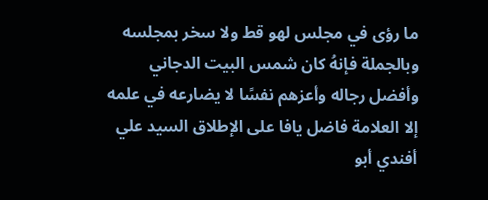ما رؤى في مجلس لهو قط ولا سخر بمجلسه وبالجملة فإنهُ كان شمس البيت الدجاني وأفضل رجاله وأعزهم نفسًا لا يضارعه في علمه إلا العلامة فاضل يافا على الإطلاق السيد علي أفندي أبو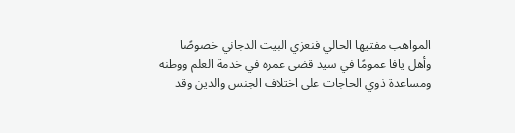المواهب مفتيها الحالي فنعزي البيت الدجاني خصوصًا وأهل يافا عمومًا في سيد قضى عمره في خدمة العلم ووطنه ومساعدة ذوي الحاجات على اختلاف الجنس والدين وقد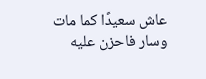عاش سعيدًا كما مات وسار فاحزن عليه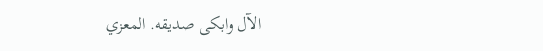الآل وابكى صديقه. المعزي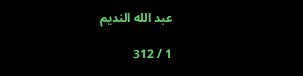عبد الله النديم

1 / 312